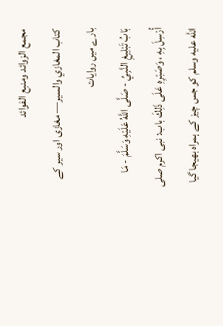مجمع الزوائد ومنبع الفوائد
كتاب المغازي والسير— مغازی اور سیر کے بارے میں روایات
بَابُ تَبْلِيغِ النَّبِيِّ - صَلَّى اللَّهُ عَلَيْهِ وَسَلَّمَ - مَا أُرْسِلَ بِهِ ، وَصَبْرِهِ عَلَى ذَلِكَ باب: نبی اکرم صلى الله عليه وسلم کو جس چیز کے ہمراہ بھیجا گیا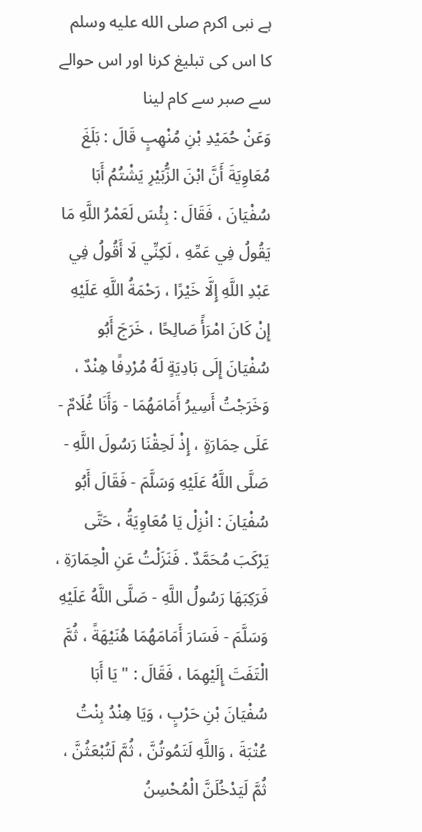ہے نبی اکرم صلى الله عليه وسلم کا اس کی تبلیغ کرنا اور اس حوالے سے صبر سے کام لینا
وَعَنْ حُمَيْدِ بْنِ مُنْهِبٍ قَالَ : بَلَغَ مُعَاوِيَةَ أَنَّ ابْنَ الزُّبَيْرِ يَشْتُمُ أَبَا سُفْيَانَ ، فَقَالَ : بِئْسَ لَعَمْرُ اللَّهِ مَا يَقُولُ فِي عَمِّهِ ، لَكِنِّي لَا أَقُولُ فِي عَبْدِ اللَّهِ إِلَّا خَيْرًا ، رَحْمَةُ اللَّهِ عَلَيْهِ إِنْ كَانَ امْرَأً صَالِحًا ، خَرَجَ أَبُو سُفْيَانَ إِلَى بَادِيَةٍ لَهُ مُرْدِفًا هِنْدٌ ، وَخَرَجْتُ أَسِيرُ أَمَامَهُمَا - وَأَنَا غُلَامٌ - عَلَى حِمَارَةٍ ، إِذْ لَحِقْنَا رَسُولَ اللَّهِ - صَلَّى اللَّهُ عَلَيْهِ وَسَلَّمَ - فَقَالَ أَبُو سُفْيَانَ : انْزِلْ يَا مُعَاوِيَةُ ، حَتَّى يَرْكَبَ مُحَمَّدٌ . فَنَزَلْتُ عَنِ الْحِمَارَةِ ، فَرَكِبَهَا رَسُولُ اللَّهِ - صَلَّى اللَّهُ عَلَيْهِ وَسَلَّمَ - فَسَارَ أَمَامَهُمَا هُنَيْهَةً ، ثُمَّ الْتَفَتَ إِلَيْهِمَا ، فَقَالَ : " يَا أَبَا سُفْيَانَ بْنِ حَرْبٍ ، وَيَا هِنْدُ بِنْتُ عُتْبَةَ ، وَاللَّهِ لَتَمُوتُنَّ ، ثُمَّ لَتُبْعَثُنَّ ، ثُمَّ لَيَدْخُلَنَّ الْمُحْسِنُ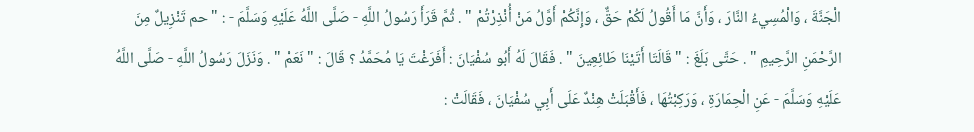الْجَنَّةَ ، وَالْمُسِيءُ النَّارَ ، وَأَنَّ مَا أَقُولُ لَكُمْ حَقٌّ ، وَإِنَّكُمْ أَوَّلُ مَنْ أُنْذِرْتُمْ " . ثُمَّ قَرَأَ رَسُولُ اللَّهِ - صَلَّى اللَّهُ عَلَيْهِ وَسَلَّمَ - : " حم تَنْزِيلٌ مِنَ الرَّحْمَنِ الرَّحِيمِ " . حَتَّى بَلَغَ : " قَالَتَا أَتَيْنَا طَائِعِينَ " . فَقَالَ لَهُ أَبُو سُفْيَانَ : أَفَرَغْتَ يَا مُحَمَّدُ ؟ قَالَ : " نَعَمْ " . وَنَزَلَ رَسُولُ اللَّهِ - صَلَّى اللَّهُ عَلَيْهِ وَسَلَّمَ - عَنِ الْحِمَارَةِ ، وَرَكِبْتُهَا ، فَأَقْبَلَتْ هِنْدٌ عَلَى أَبِي سُفْيَانَ ، فَقَالَتْ :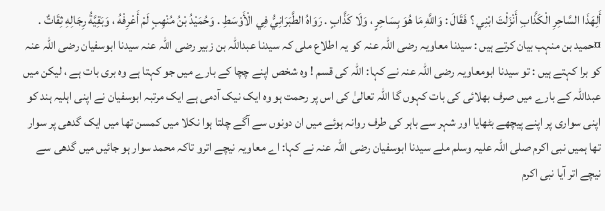أَلِهَذَا السَّاحِرِ الْكَذَّابِ أَنْزَلْتَ ابْنِي ؟ فَقَالَ : وَاللَّهِ مَا هُوَ بِسَاحِرٍ ، وَلَا كَذَّابٍ . رَوَاهُ الطَّبَرَانِيُّ فِي الْأَوْسَطِ . وَحُمَيْدُ بْنُ مُنْهِبٍ لَمْ أَعْرِفْهُ ، وَبَقِيَّةُ رِجَالِهِ ثِقَاتٌ . ¤حمید بن منہب بیان کرتے ہیں : سیدنا معاویہ رضی اللہ عنہ کو یہ اطلاع ملی کہ سیدنا عبداللہ بن زبیر رضی اللہ عنہ سیدنا ابوسفیان رضی اللہ عنہ کو برا کہتے ہیں : تو سیدنا ابومعاویہ رضی اللہ عنہ نے کہا: اللہ کی قسم ! وہ شخص اپنے چچا کے بارے میں جو کہتا ہے وہ بری بات ہے ، لیکن میں عبداللہ کے بارے میں صرف بھلائی کی بات کہوں گا اللہ تعالیٰ کی اس پر رحمت ہو وہ ایک نیک آدمی ہے ایک مرتبہ ابوسفیان نے اپنی اہلیہ ہند کو اپنی سواری پر اپنے پیچھے بٹھایا اور شہر سے باہر کی طرف روانہ ہوئے میں ان دونوں سے آگے چلتا ہوا نکلا میں کمسن تھا میں ایک گدھی پر سوار تھا ہمیں نبی اکرم صلی اللہ علیہ وسلم ملے سیدنا ابوسفیان رضی اللہ عنہ نے کہا: اے معاویہ نیچے اترو تاکہ محمد سوار ہو جائیں میں گدھی سے نیچے اتر آیا نبی اکرم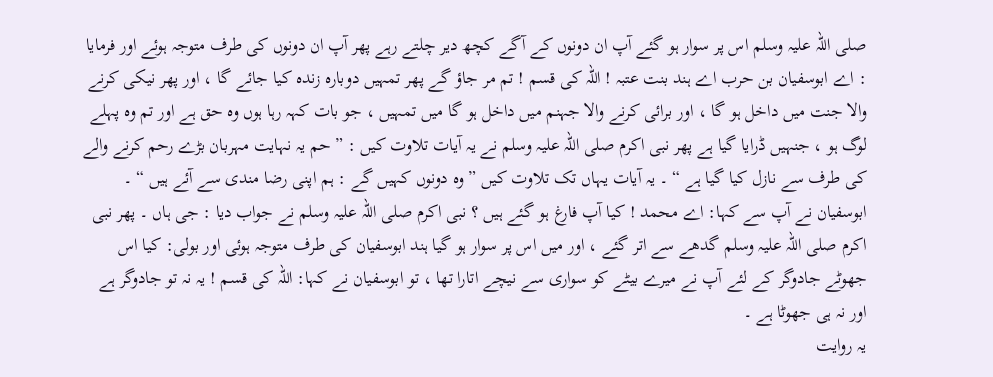صلی اللہ علیہ وسلم اس پر سوار ہو گئے آپ ان دونوں کے آگے کچھ دیر چلتے رہے پھر آپ ان دونوں کی طرف متوجہ ہوئے اور فرمایا : اے ابوسفیان بن حرب اے ہند بنت عتبہ ! اللہ کی قسم ! تم مر جاؤ گے پھر تمہیں دوبارہ زندہ کیا جائے گا ، اور پھر نیکی کرنے والا جنت میں داخل ہو گا ، اور برائی کرنے والا جہنم میں داخل ہو گا میں تمہیں ، جو بات کہہ رہا ہوں وہ حق ہے اور تم وہ پہلے لوگ ہو ، جنہیں ڈرایا گیا ہے پھر نبی اکرم صلی اللہ علیہ وسلم نے یہ آیات تلاوت کیں : ” حم یہ نہایت مہربان بڑے رحم کرنے والے کی طرف سے نازل کیا گیا ہے “ ۔ یہ آیات یہاں تک تلاوت کیں ” وہ دونوں کہیں گے : ہم اپنی رضا مندی سے آئے ہیں “ ۔ ابوسفیان نے آپ سے کہا: اے محمد ! کیا آپ فارغ ہو گئے ہیں ؟ نبی اکرم صلی اللہ علیہ وسلم نے جواب دیا : جی ہاں ۔ پھر نبی اکرم صلی اللہ علیہ وسلم گدھے سے اتر گئے ، اور میں اس پر سوار ہو گیا ہند ابوسفیان کی طرف متوجہ ہوئی اور بولی: کیا اس جھوٹے جادوگر کے لئے آپ نے میرے بیٹے کو سواری سے نیچے اتارا تھا ، تو ابوسفیان نے کہا: اللہ کی قسم ! یہ نہ تو جادوگر ہے اور نہ ہی جھوٹا ہے ۔
یہ روایت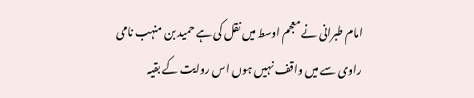امام طبرانی نے معجم اوسط میں نقل کی ہے حمید بن منہب نامی راوی سے میں واقف نہیں ہوں اس روایت کے بقیہ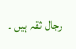رجال ثقہ ہیں ۔